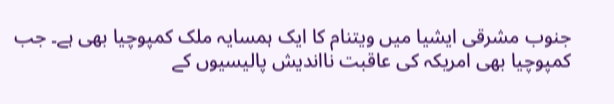جنوب مشرقی ایشیا میں ویتنام کا ایک ہمسایہ ملک کمپوچیا بھی ہے۔ جب کمپوچیا بھی امریکہ کی عاقبت نااندیش پالیسیوں کے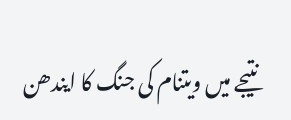نتیجے میں ویتنام کی جنگ کا ایندھن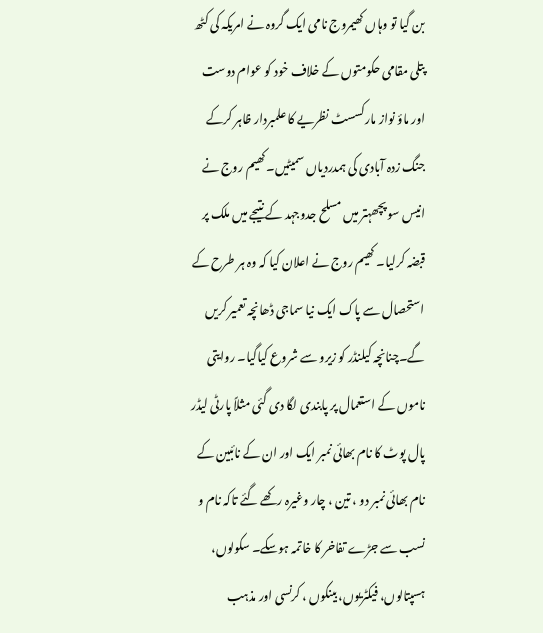بن گیا تو وہاں کھیمروج نامی ایک گروہ نے امریکہ کی کٹھ پتلی مقامی حکومتوں کے خلاف خود کو عوام دوست اور ماؤ نواز مارکسسٹ نظریے کا علمبردار ظاہر کرکے جنگ زدہ آبادی کی ہمدردیاں سمیٹیں۔ کھیم روج نے انیس سو پچھہتر میں مسلح جدوجہد کے نتیجے میں ملک پر قبضہ کرلیا۔ کھیم روج نے اعلان کیا کہ وہ ہر طرح کے استحصال سے پاک ایک نیا سماجی ڈھانچہ تعمیر کریں گے۔چنانچہ کیلنڈر کو زیرو سے شروع کیاگیا۔ روایتی ناموں کے استعمال پر پابندی لگا دی گئی مثلاً پارٹی لیڈر پال پوٹ کا نام بھائی نمبر ایک اور ان کے نائبین کے نام بھائی نمبر دو ، تین ، چار وغیرہ رکھے گئے تاکہ نام و نسب سے جڑے تفاخر کا خاتمہ ہوسکے۔ سکولوں، ہسپتالوں، فیکٹریوں، بینکوں ، کرنسی اور مذہب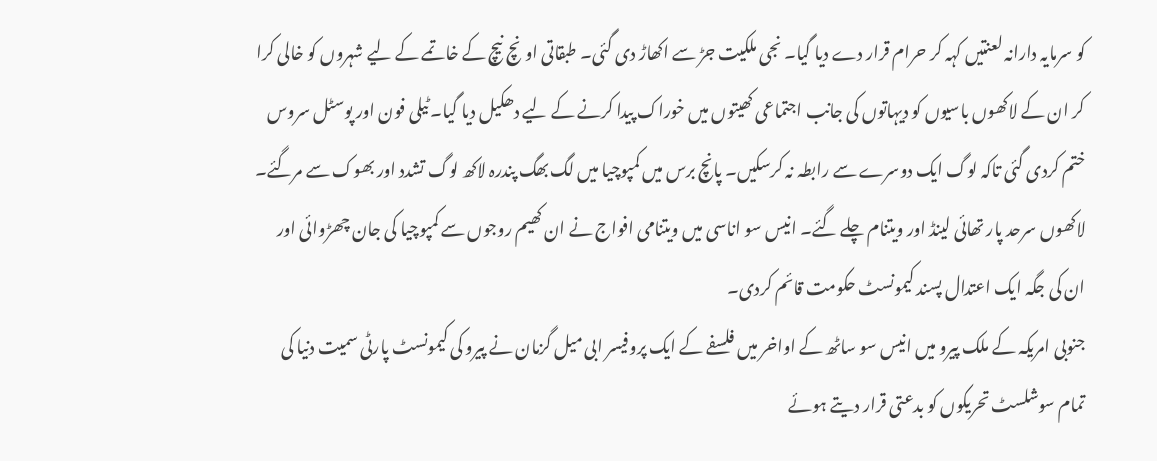کو سرمایہ دارانہ لعنتیں کہہ کر حرام قرار دے دیا گیا۔ نجی ملکیت جڑ سے اکھاڑ دی گئی۔ طبقاتی اونچ نیچ کے خاتمے کے لیے شہروں کو خالی کرا کر ان کے لاکھوں باسیوں کو دیہاتوں کی جانب اجتماعی کھیتوں میں خوراک پیدا کرنے کے لیے دھکیل دیا گیا۔ ٹیلی فون اور پوسٹل سروس ختم کردی گئی تاکہ لوگ ایک دوسرے سے رابطہ نہ کرسکیں۔ پانچ برس میں کمپوچیا میں لگ بھگ پندرہ لاکھ لوگ تشدد اور بھوک سے مرگئے۔ لاکھوں سرحد پار تھائی لینڈ اور ویتنام چلے گئے۔ انیس سو اناسی میں ویتنامی افواج نے ان کھیم روجوں سے کمپوچیا کی جان چھڑوائی اور ان کی جگہ ایک اعتدال پسند کیمونسٹ حکومت قائم کردی۔
جنوبی امریکہ کے ملک پیرو میں انیس سو ساٹھ کے اواخر میں فلسفے کے ایک پروفیسر ابی میل گزمان نے پیرو کی کیمونسٹ پارٹی سمیت دنیا کی تمام سوشلسٹ تحریکوں کو بدعتی قرار دیتے ہوئے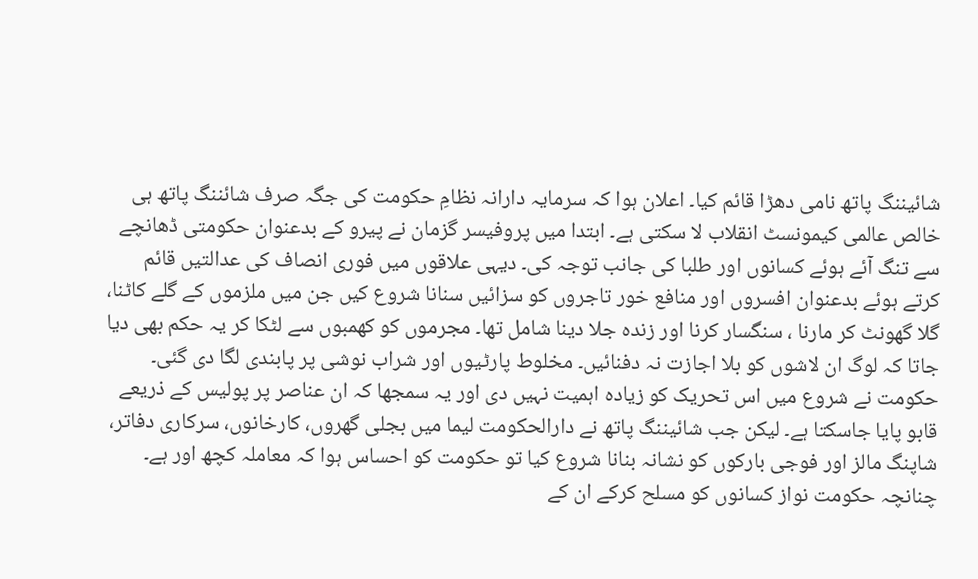شائیننگ پاتھ نامی دھڑا قائم کیا۔ اعلان ہوا کہ سرمایہ دارانہ نظامِ حکومت کی جگہ صرف شائننگ پاتھ ہی خالص عالمی کیمونسٹ انقلاب لا سکتی ہے۔ ابتدا میں پروفیسر گزمان نے پیرو کے بدعنوان حکومتی ڈھانچے سے تنگ آئے ہوئے کسانوں اور طلبا کی جانب توجہ کی۔ دیہی علاقوں میں فوری انصاف کی عدالتیں قائم کرتے ہوئے بدعنوان افسروں اور منافع خور تاجروں کو سزائیں سنانا شروع کیں جن میں ملزموں کے گلے کاٹنا، گلا گھونٹ کر مارنا ، سنگسار کرنا اور زندہ جلا دینا شامل تھا۔ مجرموں کو کھمبوں سے لٹکا کر یہ حکم بھی دیا جاتا کہ لوگ ان لاشوں کو بلا اجازت نہ دفنائیں۔ مخلوط پارٹیوں اور شراب نوشی پر پابندی لگا دی گئی۔ حکومت نے شروع میں اس تحریک کو زیادہ اہمیت نہیں دی اور یہ سمجھا کہ ان عناصر پر پولیس کے ذریعے قابو پایا جاسکتا ہے۔ لیکن جب شائیننگ پاتھ نے دارالحکومت لیما میں بجلی گھروں، کارخانوں، سرکاری دفاتر، شاپنگ مالز اور فوجی بارکوں کو نشانہ بنانا شروع کیا تو حکومت کو احساس ہوا کہ معاملہ کچھ اور ہے۔ چنانچہ حکومت نواز کسانوں کو مسلح کرکے ان کے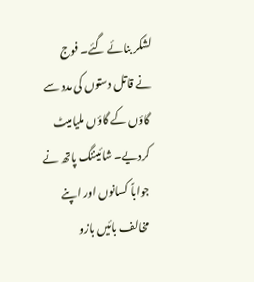لشکر بنائے گئے۔ فوج نے قاتل دستوں کی مدد سے گاؤں کے گاؤں ملیامیٹ کردیے۔ شائیننگ پاتھ نے جواباً کسانوں اور اپنے مخالف بائیں بازو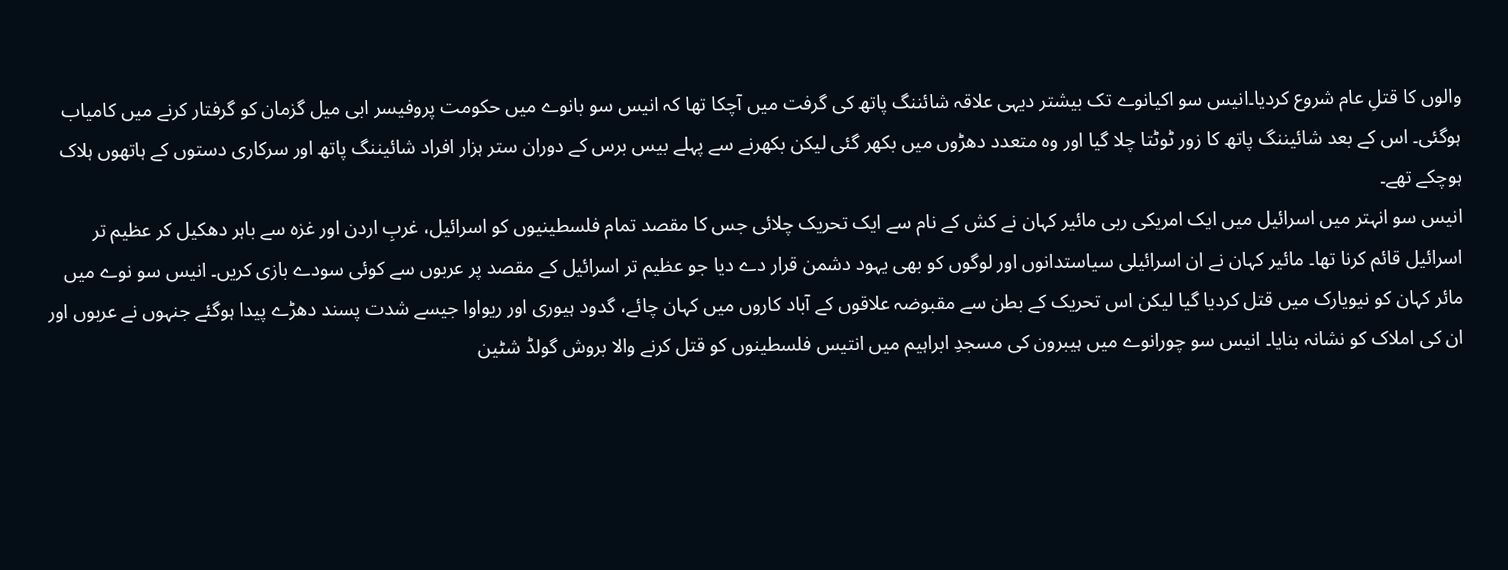والوں کا قتلِ عام شروع کردیا۔انیس سو اکیانوے تک بیشتر دیہی علاقہ شائننگ پاتھ کی گرفت میں آچکا تھا کہ انیس سو بانوے میں حکومت پروفیسر ابی میل گزمان کو گرفتار کرنے میں کامیاب ہوگئی۔ اس کے بعد شائیننگ پاتھ کا زور ٹوٹتا چلا گیا اور وہ متعدد دھڑوں میں بکھر گئی لیکن بکھرنے سے پہلے بیس برس کے دوران ستر ہزار افراد شائیننگ پاتھ اور سرکاری دستوں کے ہاتھوں ہلاک ہوچکے تھے۔
انیس سو انہتر میں اسرائیل میں ایک امریکی ربی مائیر کہان نے کش کے نام سے ایک تحریک چلائی جس کا مقصد تمام فلسطینیوں کو اسرائیل، غربِ اردن اور غزہ سے باہر دھکیل کر عظیم تر اسرائیل قائم کرنا تھا۔ مائیر کہان نے ان اسرائیلی سیاستدانوں اور لوگوں کو بھی یہود دشمن قرار دے دیا جو عظیم تر اسرائیل کے مقصد پر عربوں سے کوئی سودے بازی کریں۔ انیس سو نوے میں مائر کہان کو نیویارک میں قتل کردیا گیا لیکن اس تحریک کے بطن سے مقبوضہ علاقوں کے آباد کاروں میں کہان چائے، گدود ہیوری اور ریواوا جیسے شدت پسند دھڑے پیدا ہوگئے جنہوں نے عربوں اور ان کی املاک کو نشانہ بنایا۔ انیس سو چورانوے میں ہیبرون کی مسجدِ ابراہیم میں انتیس فلسطینوں کو قتل کرنے والا بروش گولڈ شٹین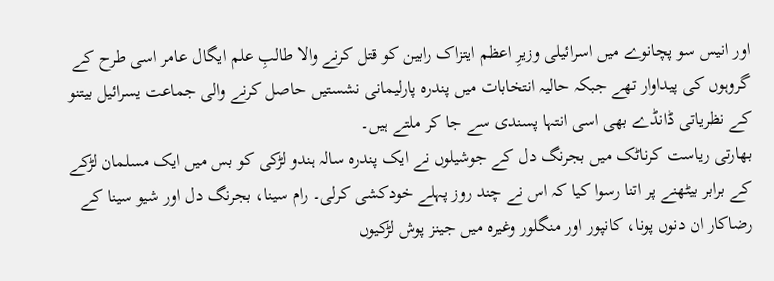اور انیس سو پچانوے میں اسرائیلی وزیرِ اعظم ایتزاک رابین کو قتل کرنے والا طالبِ علم ایگال عامر اسی طرح کے گروہوں کی پیداوار تھے جبکہ حالیہ انتخابات میں پندرہ پارلیمانی نشستیں حاصل کرنے والی جماعت یسرائیل بیتنو کے نظریاتی ڈانڈے بھی اسی انتہا پسندی سے جا کر ملتے ہیں۔
بھارتی ریاست کرناٹک میں بجرنگ دل کے جوشیلوں نے ایک پندرہ سالہ ہندو لڑکی کو بس میں ایک مسلمان لڑکے کے برابر بیٹھنے پر اتنا رسوا کیا کہ اس نے چند روز پہلے خودکشی کرلی۔ رام سینا، بجرنگ دل اور شیو سینا کے رضاکار ان دنوں پونا، کانپور اور منگلور وغیرہ میں جینز پوش لڑکیوں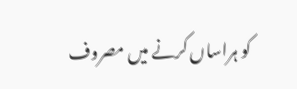کو ہراساں کرنے میں مصروف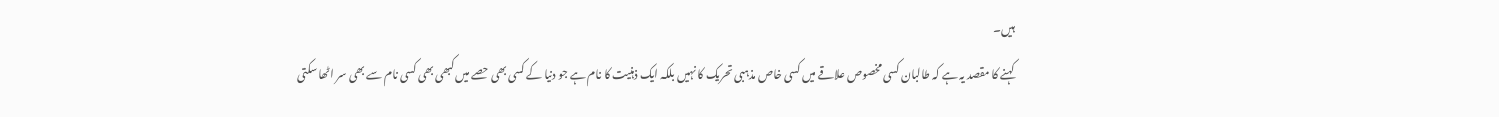ہیں۔
کہنے کا مقصد یہ ہے کہ طالبان کسی مخصوص علاقے میں کسی خاص مذہبی تحریک کا نہیں بلکہ ایک ذہنیت کا نام ہے جو دنیا کے کسی بھی حصے میں کبھی بھی کسی نام سے بھی سر اٹھا سکتی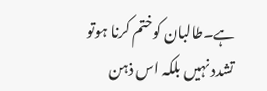ہے۔طالبان کوختم کرنا ہوتو تشدد نہیں بلکہ اس ذہن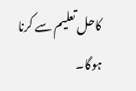کاحل تعلیم سے کرنا ہوگا۔